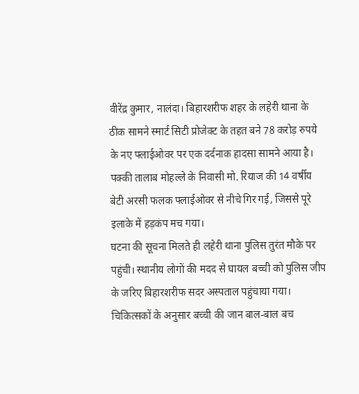वीरेंद्र कुमार, नालंदा। बिहारशरीफ शहर के लहेरी थाना के ठीक सामने स्मार्ट सिटी प्रोजेक्ट के तहत बने 78 करोड़ रुपये के नए फ्लाईओवर पर एक दर्दनाक हादसा सामने आया है। पक्की तालाब मोहल्ले के निवासी मो. रियाज की 14 वर्षीय बेटी अरसी फलक फ्लाईओवर से नीचे गिर गई, जिससे पूरे इलाके में हड़कंप मच गया।
घटना की सूचना मिलते ही लहेरी थाना पुलिस तुरंत मौके पर पहुंची। स्थानीय लोगों की मदद से घायल बच्ची को पुलिस जीप के जरिए बिहारशरीफ सदर अस्पताल पहुंचाया गया। चिकित्सकों के अनुसार बच्ची की जान बाल-बाल बच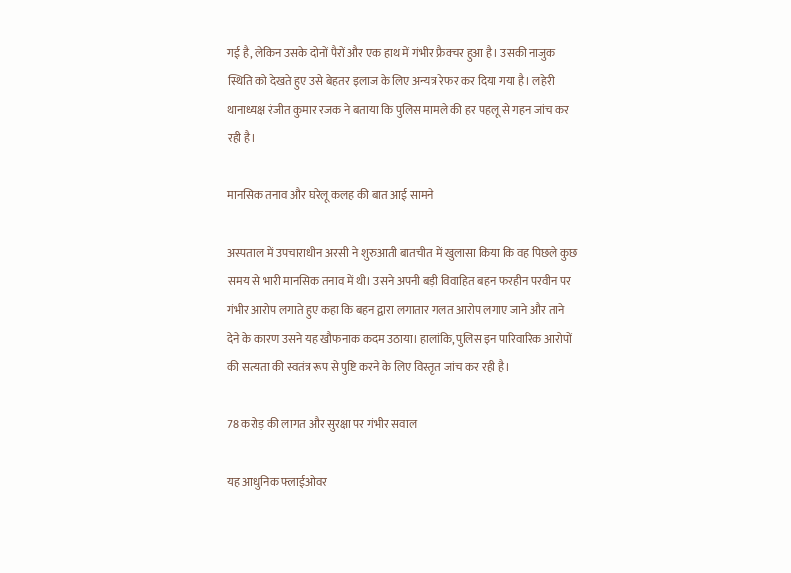गई है, लेकिन उसके दोनों पैरों और एक हाथ में गंभीर फ्रैक्चर हुआ है। उसकी नाजुक स्थिति को देखते हुए उसे बेहतर इलाज के लिए अन्यत्र रेफर कर दिया गया है। लहेरी थानाध्यक्ष रंजीत कुमार रजक ने बताया कि पुलिस मामले की हर पहलू से गहन जांच कर रही है।

मानसिक तनाव और घरेलू कलह की बात आई सामने

अस्पताल में उपचाराधीन अरसी ने शुरुआती बातचीत में खुलासा किया कि वह पिछले कुछ समय से भारी मानसिक तनाव में थी। उसने अपनी बड़ी विवाहित बहन फरहीन परवीन पर गंभीर आरोप लगाते हुए कहा कि बहन द्वारा लगातार गलत आरोप लगाए जाने और ताने देने के कारण उसने यह खौफनाक कदम उठाया। हालांकि, पुलिस इन पारिवारिक आरोपों की सत्यता की स्वतंत्र रूप से पुष्टि करने के लिए विस्तृत जांच कर रही है।

78 करोड़ की लागत और सुरक्षा पर गंभीर सवाल

यह आधुनिक फ्लाईओवर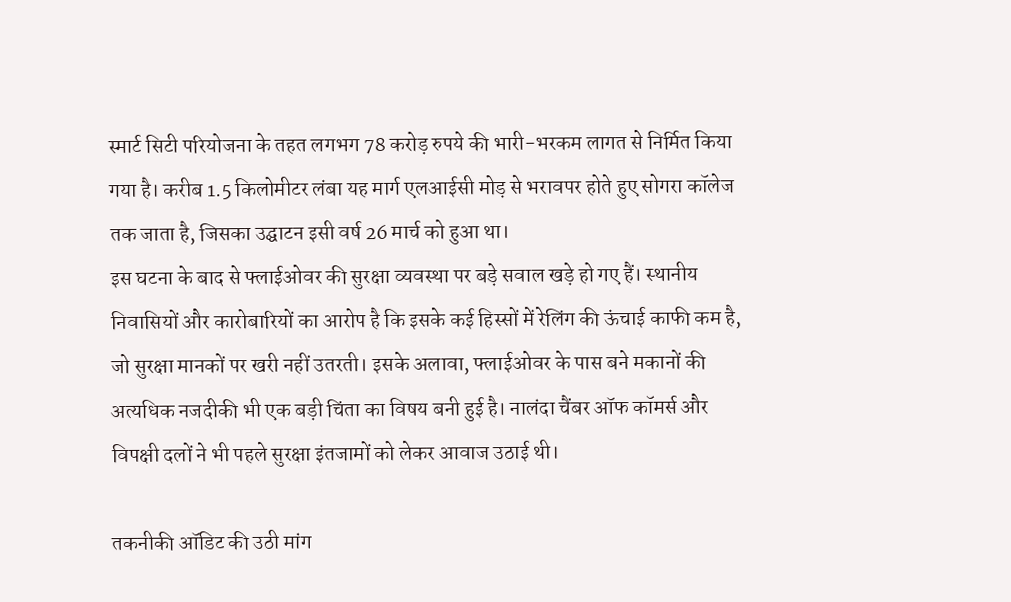स्मार्ट सिटी परियोजना के तहत लगभग 78 करोड़ रुपये की भारी-भरकम लागत से निर्मित किया गया है। करीब 1.5 किलोमीटर लंबा यह मार्ग एलआईसी मोड़ से भरावपर होते हुए सोगरा कॉलेज तक जाता है, जिसका उद्घाटन इसी वर्ष 26 मार्च को हुआ था।
इस घटना के बाद से फ्लाईओवर की सुरक्षा व्यवस्था पर बड़े सवाल खड़े हो गए हैं। स्थानीय निवासियों और कारोबारियों का आरोप है कि इसके कई हिस्सों में रेलिंग की ऊंचाई काफी कम है, जो सुरक्षा मानकों पर खरी नहीं उतरती। इसके अलावा, फ्लाईओवर के पास बने मकानों की अत्यधिक नजदीकी भी एक बड़ी चिंता का विषय बनी हुई है। नालंदा चैंबर ऑफ कॉमर्स और विपक्षी दलों ने भी पहले सुरक्षा इंतजामों को लेकर आवाज उठाई थी।

तकनीकी ऑडिट की उठी मांग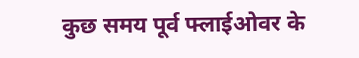कुछ समय पूर्व फ्लाईओवर के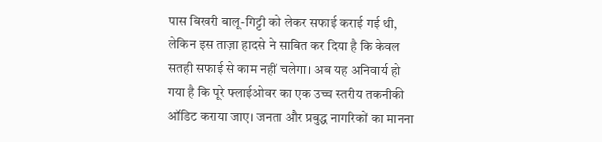पास बिखरी बालू-गिट्टी को लेकर सफाई कराई गई थी, लेकिन इस ताज़ा हादसे ने साबित कर दिया है कि केवल सतही सफाई से काम नहीं चलेगा। अब यह अनिवार्य हो गया है कि पूरे फ्लाईओवर का एक उच्च स्तरीय तकनीकी ऑडिट कराया जाए। जनता और प्रबुद्ध नागरिकों का मानना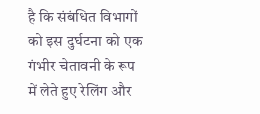है कि संबंधित विभागों को इस दुर्घटना को एक गंभीर चेतावनी के रूप में लेते हुए रेलिंग और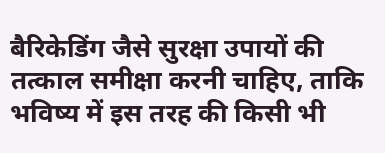बैरिकेडिंग जैसे सुरक्षा उपायों की तत्काल समीक्षा करनी चाहिए, ताकि भविष्य में इस तरह की किसी भी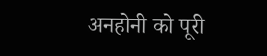अनहोनी को पूरी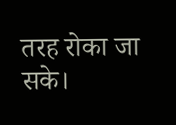तरह रोका जा सके।